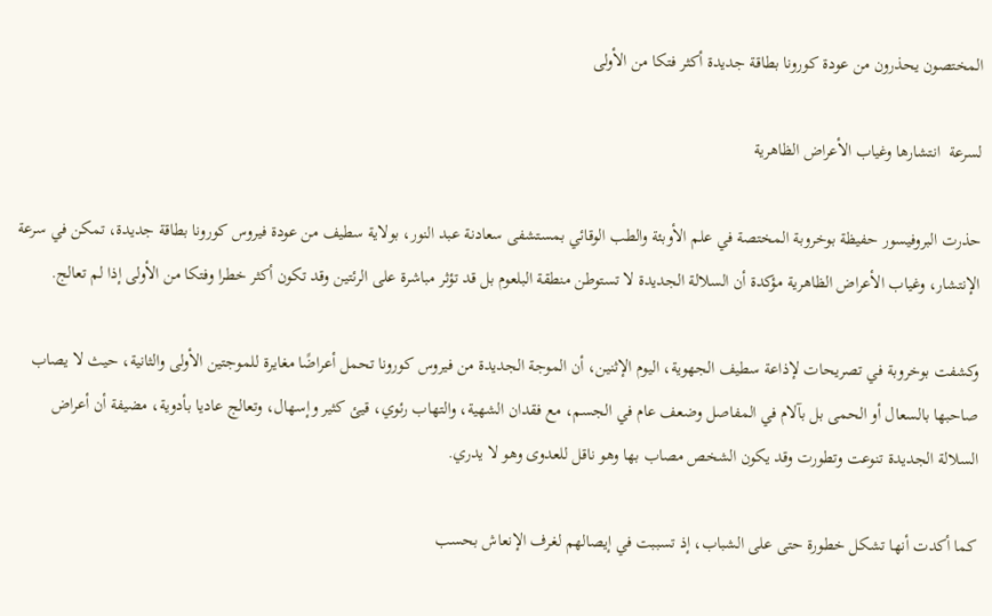المختصون يحذرون من عودة كورونا بطاقة جديدة أكثر فتكا من الأولى

لسرعة  انتشارها وغياب الأعراض الظاهرية

حذرت البروفيسور حفيظة بوخروبة المختصة في علم الأوبئة والطب الوقائي بمستشفى سعادنة عبد النور، بولاية سطيف من عودة فيروس كورونا بطاقة جديدة، تمكن في سرعة  الإنتشار، وغياب الأعراض الظاهرية مؤكدة أن السلالة الجديدة لا تستوطن منطقة البلعوم بل قد تؤثر مباشرة على الرئتين وقد تكون أكثر خطرا وفتكا من الأولى إذا لم تعالج.

وكشفت بوخروبة في تصريحات لإذاعة سطيف الجهوية، اليوم الإثنين، أن الموجة الجديدة من فيروس كورونا تحمل أعراضًا مغايرة للموجتين الأولى والثانية، حيث لا يصاب صاحبها بالسعال أو الحمى بل بآلام في المفاصل وضعف عام في الجسم، مع فقدان الشهية، والتهاب رئوي، قيئ كثير وإسهال، وتعالج عاديا بأدوية، مضيفة أن أعراض السلالة الجديدة تنوعت وتطورت وقد يكون الشخص مصاب بها وهو ناقل للعدوى وهو لا يدري.

كما أكدت أنها تشكل خطورة حتى على الشباب، إذ تسببت في إيصالهم لغرف الإنعاش بحسب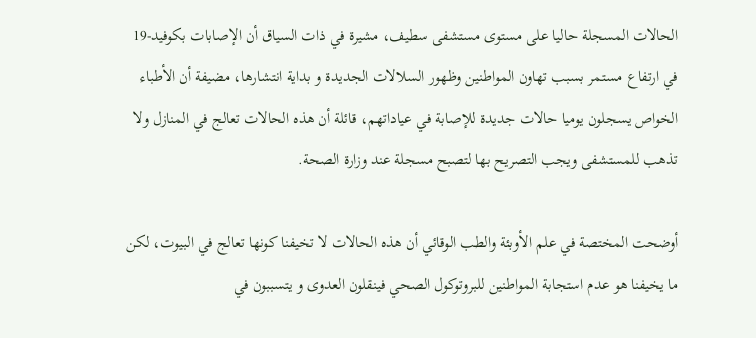الحالات المسجلة حاليا على مستوى مستشفى سطيف، مشيرة في ذات السياق أن الإصابات بكوفيد-19 في ارتفاع مستمر بسبب تهاون المواطنين وظهور السلالات الجديدة و بداية انتشارها، مضيفة أن الأطباء الخواص يسجلون يوميا حالات جديدة للإصابة في عياداتهم، قائلة أن هذه الحالات تعالج في المنازل ولا تذهب للمستشفى ويجب التصريح بها لتصبح مسجلة عند وزارة الصحة.

أوضحت المختصة في علم الأوبئة والطب الوقائي أن هذه الحالات لا تخيفنا كونها تعالج في البيوت، لكن ما يخيفنا هو عدم استجابة المواطنين للبروتوكول الصحي فينقلون العدوى و يتسببون في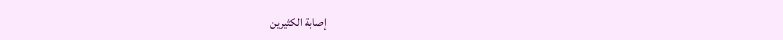إصابة الكثيرين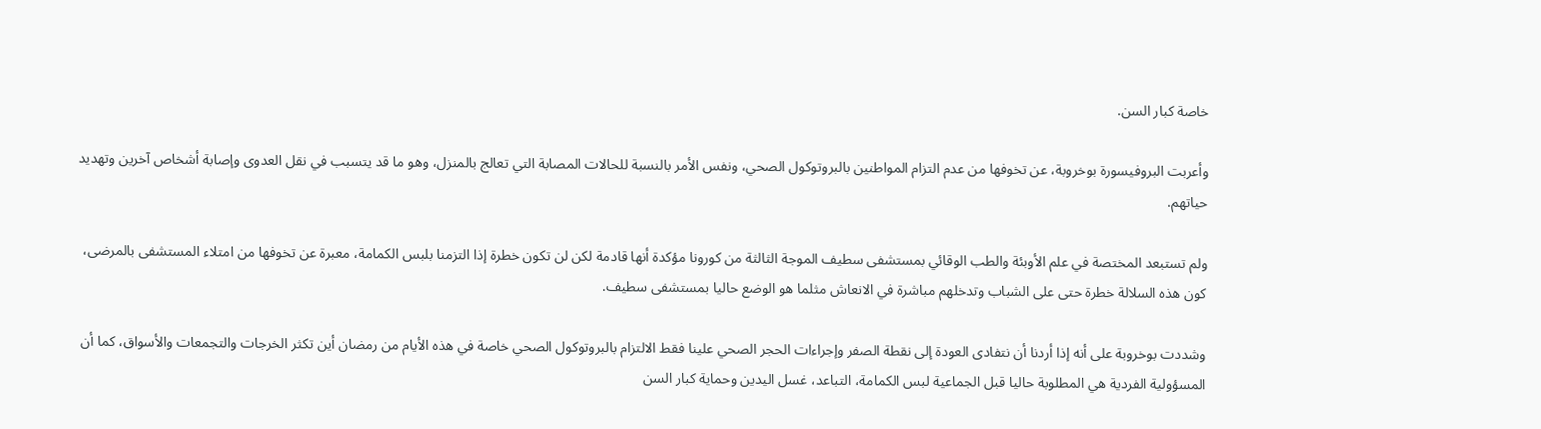خاصة كبار السن.

وأعربت البروفيسورة بوخروبة، عن تخوفها من عدم التزام المواطنين بالبروتوكول الصحي، ونفس الأمر بالنسبة للحالات المصابة التي تعالج بالمنزل، وهو ما قد يتسبب في نقل العدوى وإصابة أشخاص آخرين وتهديد حياتهم.

ولم تستبعد المختصة في علم الأوبئة والطب الوقائي بمستشفى سطيف الموجة الثالثة من كورونا مؤكدة أنها قادمة لكن لن تكون خطرة إذا التزمنا بلبس الكمامة، معبرة عن تخوفها من امتلاء المستشفى بالمرضى، كون هذه السلالة خطرة حتى على الشباب وتدخلهم مباشرة في الانعاش مثلما هو الوضع حاليا بمستشفى سطيف.

وشددت بوخروبة على أنه إذا أردنا أن نتفادى العودة إلى نقطة الصفر وإجراءات الحجر الصحي علينا فقط الالتزام بالبروتوكول الصحي خاصة في هذه الأيام من رمضان أين تكثر الخرجات والتجمعات والأسواق، كما أن المسؤولية الفردية هي المطلوبة حاليا قبل الجماعية لبس الكمامة، التباعد، غسل اليدين وحماية كبار السن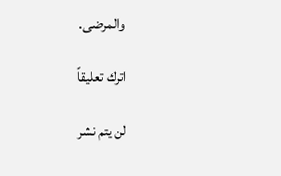والمرضى.

اترك تعليقاً

لن يتم نشر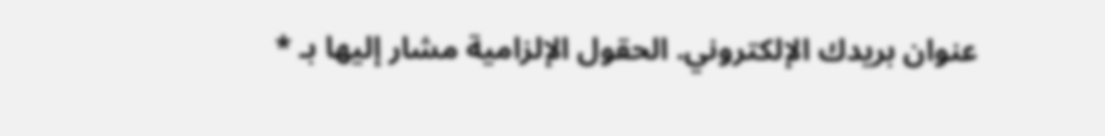عنوان بريدك الإلكتروني. الحقول الإلزامية مشار إليها بـ *